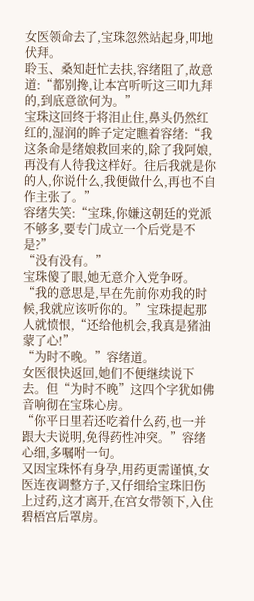女医领命去了,宝珠忽然站起身,叩地伏拜。
聆玉、桑知赶忙去扶,容绪阻了,故意道:“都别搀,让本宫听听这三叩九拜的,到底意欲何为。”
宝珠这回终于将泪止住,鼻头仍然红红的,湿润的眸子定定瞧着容绪:“我这条命是绪娘救回来的,除了我阿娘,再没有人待我这样好。往后我就是你的人,你说什么,我便做什么,再也不自作主张了。”
容绪失笑:“宝珠,你嫌这朝廷的党派不够多,要专门成立一个后党是不是?”
“没有没有。”
宝珠傻了眼,她无意介入党争呀。
“我的意思是,早在先前你劝我的时候,我就应该听你的。”宝珠提起那人就愤恨,“还给他机会,我真是猪油蒙了心!”
“为时不晚。”容绪道。
女医很快返回,她们不便继续说下去。但“为时不晚”这四个字犹如佛音响彻在宝珠心房。
“你平日里若还吃着什么药,也一并跟大夫说明,免得药性冲突。”容绪心细,多嘱咐一句。
又因宝珠怀有身孕,用药更需谨慎,女医连夜调整方子,又仔细给宝珠旧伤上过药,这才离开,在宫女带领下,入住碧梧宫后罩房。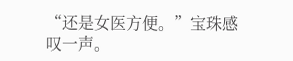“还是女医方便。”宝珠感叹一声。